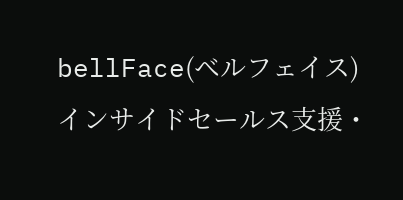bellFace(ベルフェイス)
インサイドセールス支援・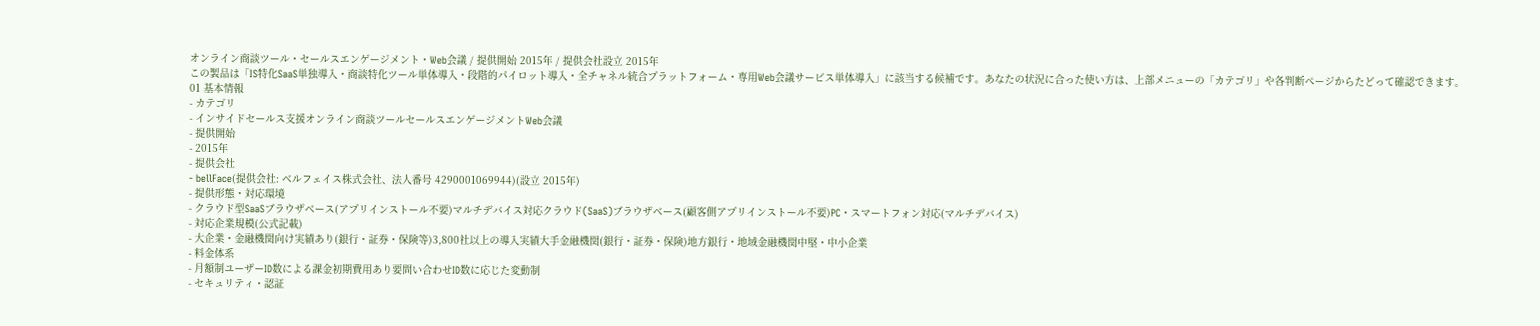オンライン商談ツール・セールスエンゲージメント・Web会議 / 提供開始 2015年 / 提供会社設立 2015年
この製品は「IS特化SaaS単独導入・商談特化ツール単体導入・段階的パイロット導入・全チャネル統合プラットフォーム・専用Web会議サービス単体導入」に該当する候補です。あなたの状況に合った使い方は、上部メニューの「カテゴリ」や各判断ページからたどって確認できます。
01 基本情報
- カテゴリ
- インサイドセールス支援オンライン商談ツールセールスエンゲージメントWeb会議
- 提供開始
- 2015年
- 提供会社
- bellFace(提供会社: ベルフェイス株式会社、法人番号 4290001069944)(設立 2015年)
- 提供形態・対応環境
- クラウド型SaaSブラウザベース(アプリインストール不要)マルチデバイス対応クラウド(SaaS)ブラウザベース(顧客側アプリインストール不要)PC・スマートフォン対応(マルチデバイス)
- 対応企業規模(公式記載)
- 大企業・金融機関向け実績あり(銀行・証券・保険等)3,800社以上の導入実績大手金融機関(銀行・証券・保険)地方銀行・地域金融機関中堅・中小企業
- 料金体系
- 月額制ユーザーID数による課金初期費用あり要問い合わせID数に応じた変動制
- セキュリティ・認証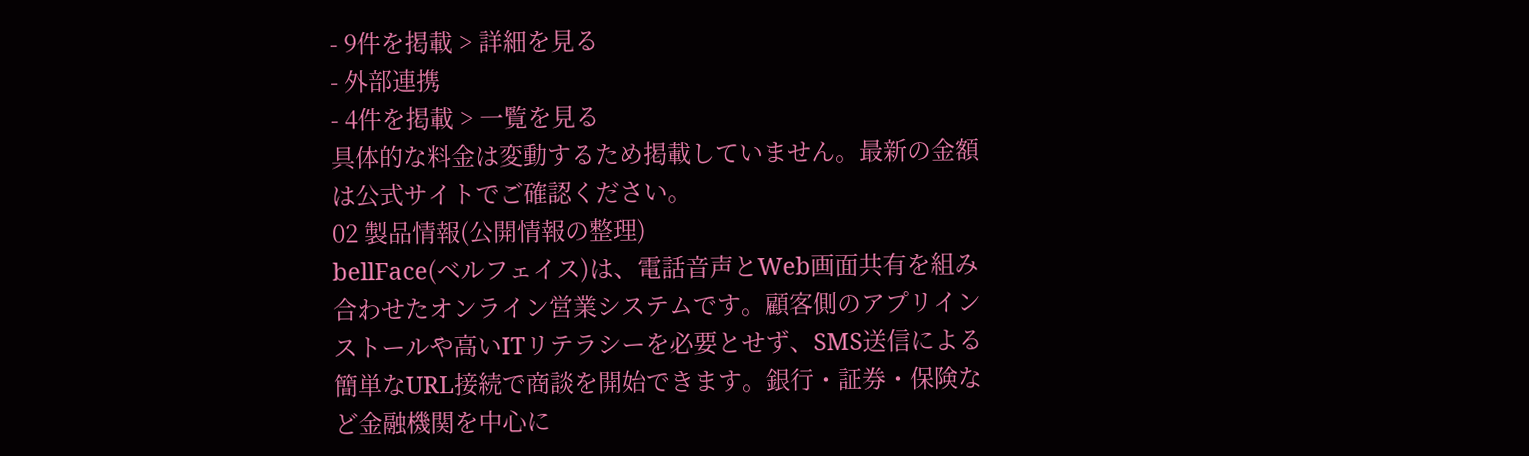- 9件を掲載 > 詳細を見る
- 外部連携
- 4件を掲載 > 一覧を見る
具体的な料金は変動するため掲載していません。最新の金額は公式サイトでご確認ください。
02 製品情報(公開情報の整理)
bellFace(ベルフェイス)は、電話音声とWeb画面共有を組み合わせたオンライン営業システムです。顧客側のアプリインストールや高いITリテラシーを必要とせず、SMS送信による簡単なURL接続で商談を開始できます。銀行・証券・保険など金融機関を中心に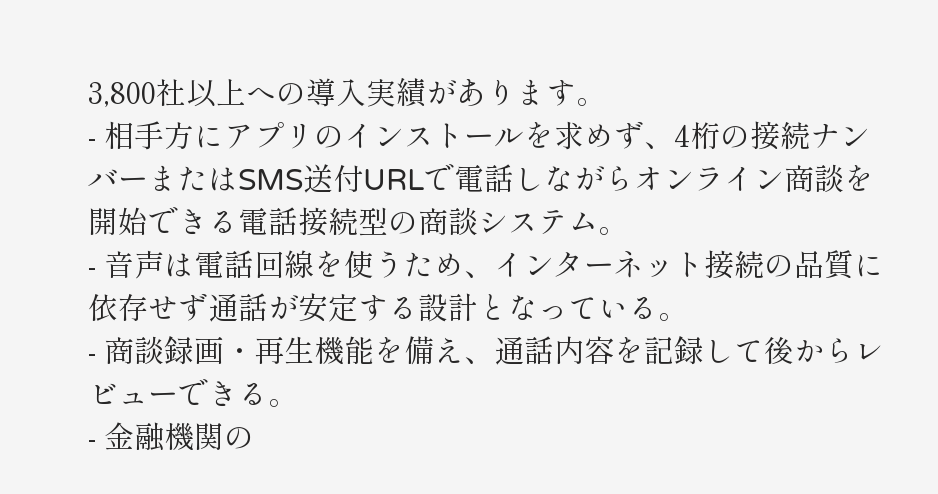3,800社以上への導入実績があります。
- 相手方にアプリのインストールを求めず、4桁の接続ナンバーまたはSMS送付URLで電話しながらオンライン商談を開始できる電話接続型の商談システム。
- 音声は電話回線を使うため、インターネット接続の品質に依存せず通話が安定する設計となっている。
- 商談録画・再生機能を備え、通話内容を記録して後からレビューできる。
- 金融機関の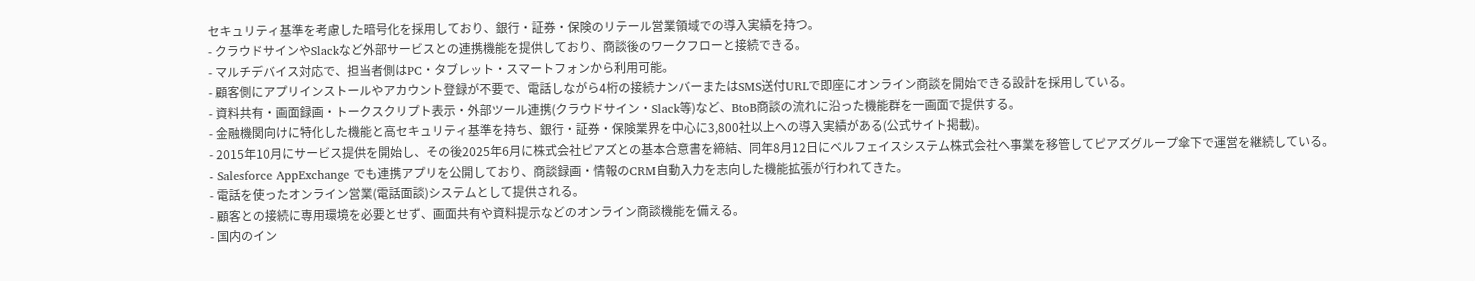セキュリティ基準を考慮した暗号化を採用しており、銀行・証券・保険のリテール営業領域での導入実績を持つ。
- クラウドサインやSlackなど外部サービスとの連携機能を提供しており、商談後のワークフローと接続できる。
- マルチデバイス対応で、担当者側はPC・タブレット・スマートフォンから利用可能。
- 顧客側にアプリインストールやアカウント登録が不要で、電話しながら4桁の接続ナンバーまたはSMS送付URLで即座にオンライン商談を開始できる設計を採用している。
- 資料共有・画面録画・トークスクリプト表示・外部ツール連携(クラウドサイン・Slack等)など、BtoB商談の流れに沿った機能群を一画面で提供する。
- 金融機関向けに特化した機能と高セキュリティ基準を持ち、銀行・証券・保険業界を中心に3,800社以上への導入実績がある(公式サイト掲載)。
- 2015年10月にサービス提供を開始し、その後2025年6月に株式会社ピアズとの基本合意書を締結、同年8月12日にベルフェイスシステム株式会社へ事業を移管してピアズグループ傘下で運営を継続している。
- Salesforce AppExchange でも連携アプリを公開しており、商談録画・情報のCRM自動入力を志向した機能拡張が行われてきた。
- 電話を使ったオンライン営業(電話面談)システムとして提供される。
- 顧客との接続に専用環境を必要とせず、画面共有や資料提示などのオンライン商談機能を備える。
- 国内のイン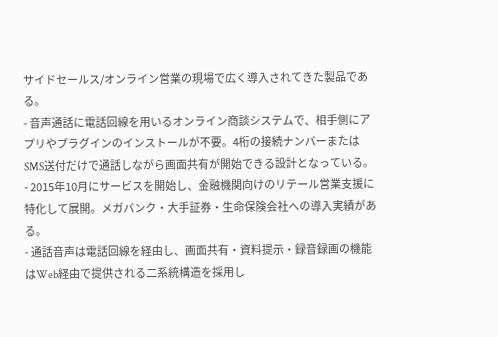サイドセールス/オンライン営業の現場で広く導入されてきた製品である。
- 音声通話に電話回線を用いるオンライン商談システムで、相手側にアプリやプラグインのインストールが不要。4桁の接続ナンバーまたはSMS送付だけで通話しながら画面共有が開始できる設計となっている。
- 2015年10月にサービスを開始し、金融機関向けのリテール営業支援に特化して展開。メガバンク・大手証券・生命保険会社への導入実績がある。
- 通話音声は電話回線を経由し、画面共有・資料提示・録音録画の機能はWeb経由で提供される二系統構造を採用し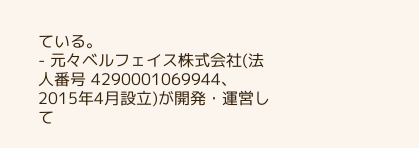ている。
- 元々ベルフェイス株式会社(法人番号 4290001069944、2015年4月設立)が開発・運営して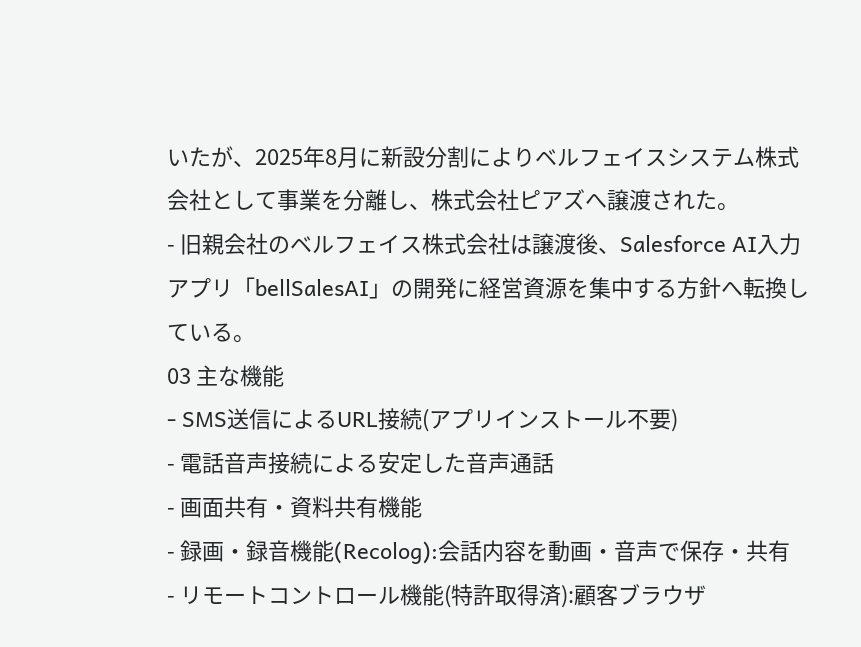いたが、2025年8月に新設分割によりベルフェイスシステム株式会社として事業を分離し、株式会社ピアズへ譲渡された。
- 旧親会社のベルフェイス株式会社は譲渡後、Salesforce AI入力アプリ「bellSalesAI」の開発に経営資源を集中する方針へ転換している。
03 主な機能
- SMS送信によるURL接続(アプリインストール不要)
- 電話音声接続による安定した音声通話
- 画面共有・資料共有機能
- 録画・録音機能(Recolog):会話内容を動画・音声で保存・共有
- リモートコントロール機能(特許取得済):顧客ブラウザ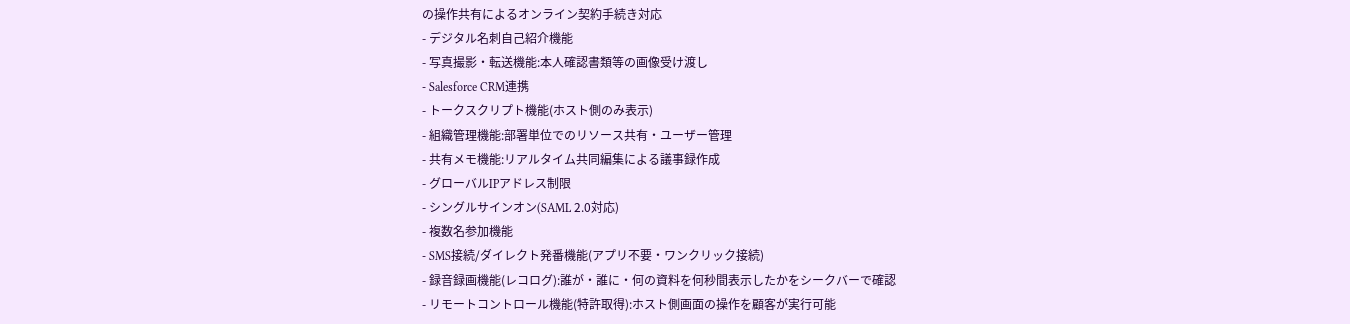の操作共有によるオンライン契約手続き対応
- デジタル名刺自己紹介機能
- 写真撮影・転送機能:本人確認書類等の画像受け渡し
- Salesforce CRM連携
- トークスクリプト機能(ホスト側のみ表示)
- 組織管理機能:部署単位でのリソース共有・ユーザー管理
- 共有メモ機能:リアルタイム共同編集による議事録作成
- グローバルIPアドレス制限
- シングルサインオン(SAML 2.0対応)
- 複数名参加機能
- SMS接続/ダイレクト発番機能(アプリ不要・ワンクリック接続)
- 録音録画機能(レコログ):誰が・誰に・何の資料を何秒間表示したかをシークバーで確認
- リモートコントロール機能(特許取得):ホスト側画面の操作を顧客が実行可能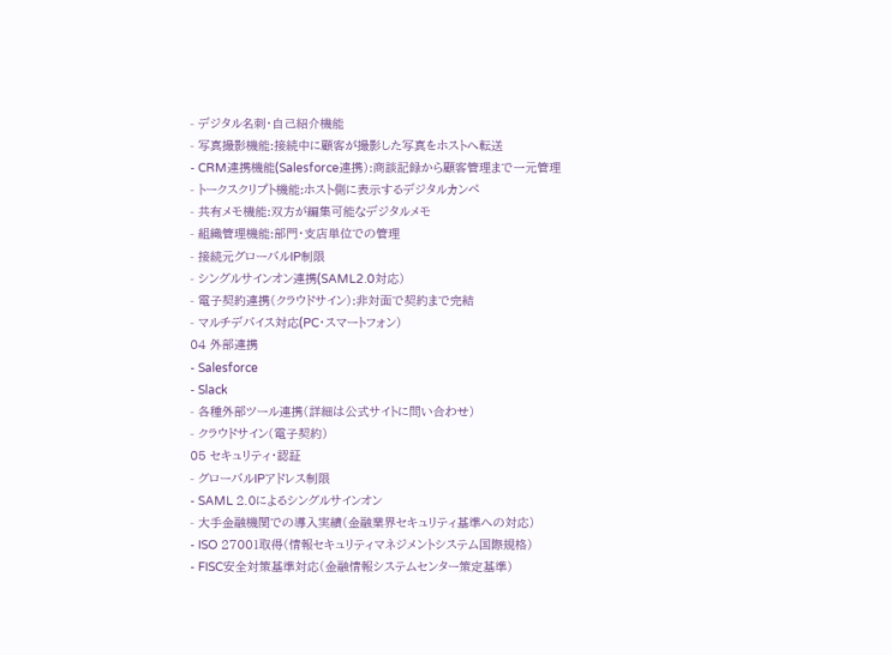- デジタル名刺・自己紹介機能
- 写真撮影機能:接続中に顧客が撮影した写真をホストへ転送
- CRM連携機能(Salesforce連携):商談記録から顧客管理まで一元管理
- トークスクリプト機能:ホスト側に表示するデジタルカンペ
- 共有メモ機能:双方が編集可能なデジタルメモ
- 組織管理機能:部門・支店単位での管理
- 接続元グローバルIP制限
- シングルサインオン連携(SAML2.0対応)
- 電子契約連携(クラウドサイン):非対面で契約まで完結
- マルチデバイス対応(PC・スマートフォン)
04 外部連携
- Salesforce
- Slack
- 各種外部ツール連携(詳細は公式サイトに問い合わせ)
- クラウドサイン(電子契約)
05 セキュリティ・認証
- グローバルIPアドレス制限
- SAML 2.0によるシングルサインオン
- 大手金融機関での導入実績(金融業界セキュリティ基準への対応)
- ISO 27001取得(情報セキュリティマネジメントシステム国際規格)
- FISC安全対策基準対応(金融情報システムセンター策定基準)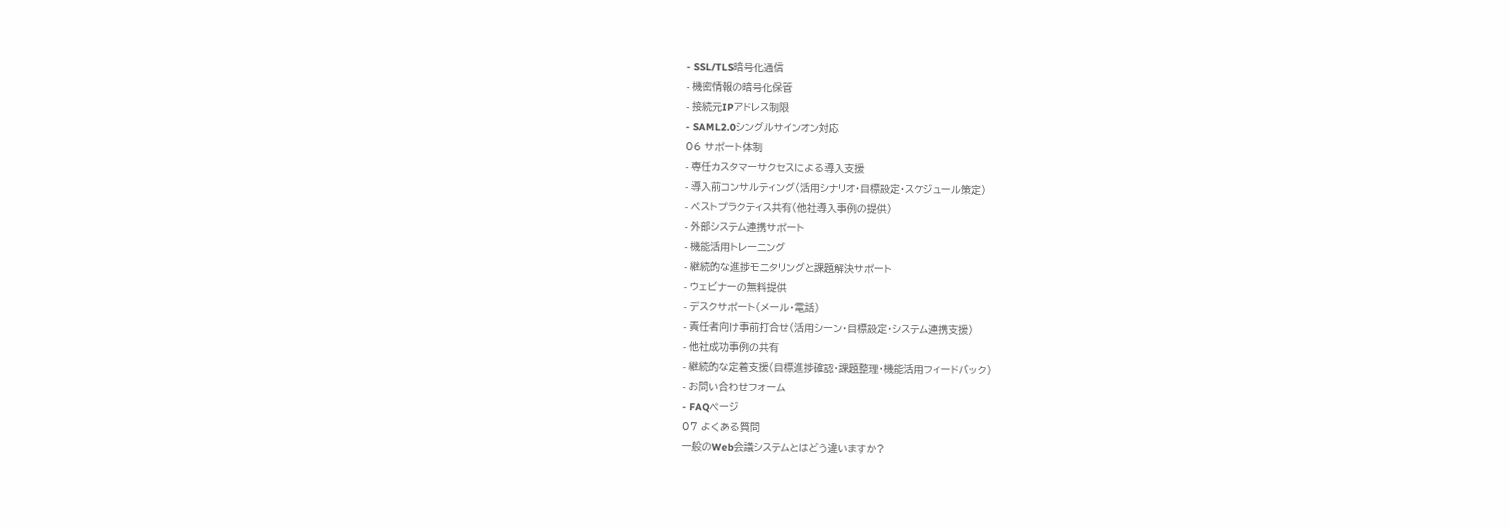- SSL/TLS暗号化通信
- 機密情報の暗号化保管
- 接続元IPアドレス制限
- SAML2.0シングルサインオン対応
06 サポート体制
- 専任カスタマーサクセスによる導入支援
- 導入前コンサルティング(活用シナリオ・目標設定・スケジュール策定)
- ベストプラクティス共有(他社導入事例の提供)
- 外部システム連携サポート
- 機能活用トレーニング
- 継続的な進捗モニタリングと課題解決サポート
- ウェビナーの無料提供
- デスクサポート(メール・電話)
- 責任者向け事前打合せ(活用シーン・目標設定・システム連携支援)
- 他社成功事例の共有
- 継続的な定着支援(目標進捗確認・課題整理・機能活用フィードバック)
- お問い合わせフォーム
- FAQページ
07 よくある質問
一般のWeb会議システムとはどう違いますか?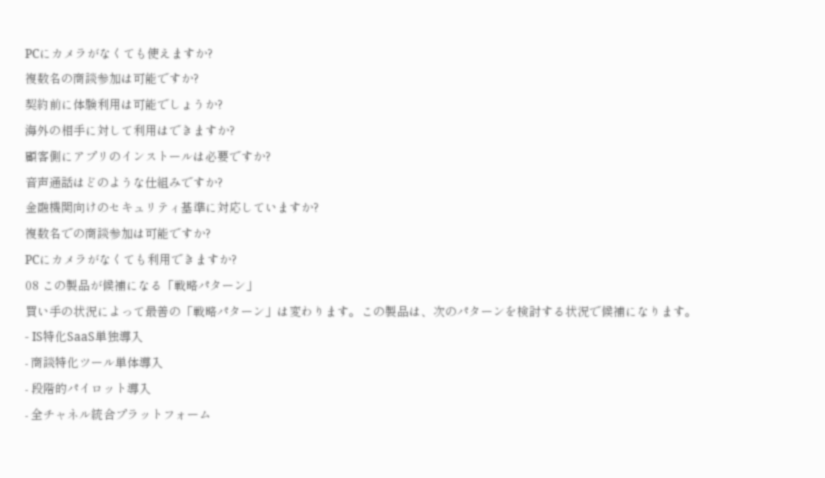PCにカメラがなくても使えますか?
複数名の商談参加は可能ですか?
契約前に体験利用は可能でしょうか?
海外の相手に対して利用はできますか?
顧客側にアプリのインストールは必要ですか?
音声通話はどのような仕組みですか?
金融機関向けのセキュリティ基準に対応していますか?
複数名での商談参加は可能ですか?
PCにカメラがなくても利用できますか?
08 この製品が候補になる「戦略パターン」
買い手の状況によって最善の「戦略パターン」は変わります。この製品は、次のパターンを検討する状況で候補になります。
- IS特化SaaS単独導入
- 商談特化ツール単体導入
- 段階的パイロット導入
- 全チャネル統合プラットフォーム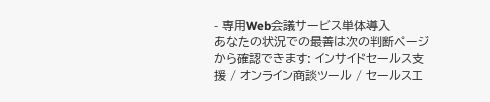- 専用Web会議サービス単体導入
あなたの状況での最善は次の判断ページから確認できます: インサイドセールス支援 / オンライン商談ツール / セールスエ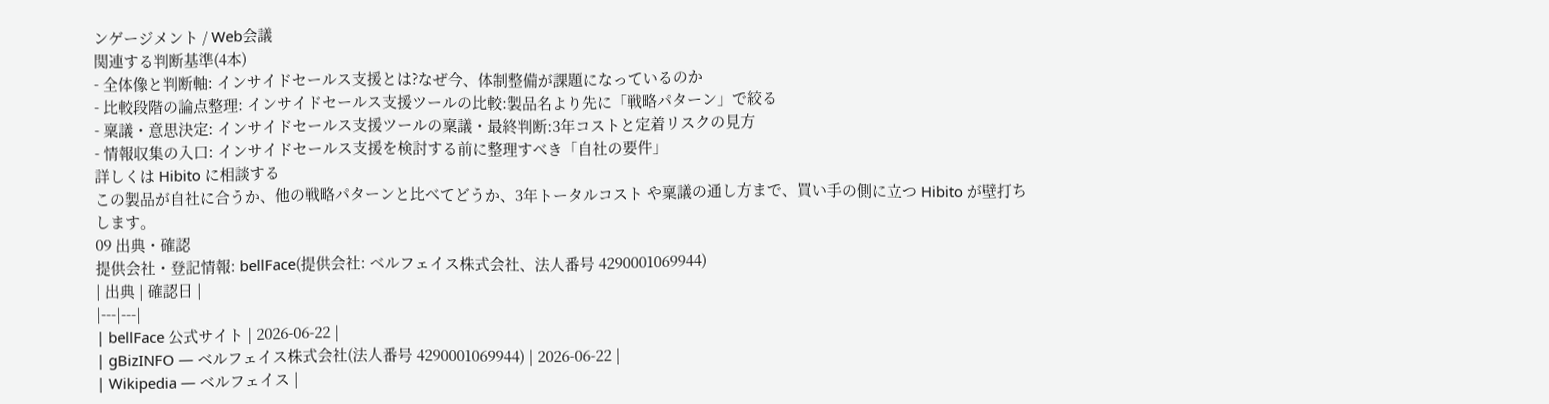ンゲージメント / Web会議
関連する判断基準(4本)
- 全体像と判断軸: インサイドセールス支援とは?なぜ今、体制整備が課題になっているのか
- 比較段階の論点整理: インサイドセールス支援ツールの比較:製品名より先に「戦略パターン」で絞る
- 稟議・意思決定: インサイドセールス支援ツールの稟議・最終判断:3年コストと定着リスクの見方
- 情報収集の入口: インサイドセールス支援を検討する前に整理すべき「自社の要件」
詳しくは Hibito に相談する
この製品が自社に合うか、他の戦略パターンと比べてどうか、3年トータルコスト や稟議の通し方まで、買い手の側に立つ Hibito が壁打ちします。
09 出典・確認
提供会社・登記情報: bellFace(提供会社: ベルフェイス株式会社、法人番号 4290001069944)
| 出典 | 確認日 |
|---|---|
| bellFace 公式サイト | 2026-06-22 |
| gBizINFO — ベルフェイス株式会社(法人番号 4290001069944) | 2026-06-22 |
| Wikipedia — ベルフェイス |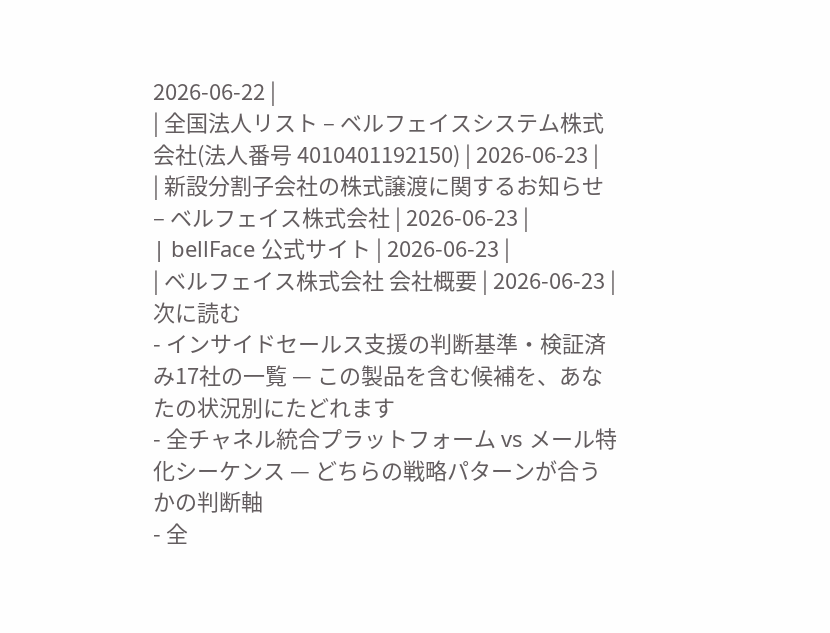2026-06-22 |
| 全国法人リスト – ベルフェイスシステム株式会社(法人番号 4010401192150) | 2026-06-23 |
| 新設分割子会社の株式譲渡に関するお知らせ – ベルフェイス株式会社 | 2026-06-23 |
| bellFace 公式サイト | 2026-06-23 |
| ベルフェイス株式会社 会社概要 | 2026-06-23 |
次に読む
- インサイドセールス支援の判断基準・検証済み17社の一覧 — この製品を含む候補を、あなたの状況別にたどれます
- 全チャネル統合プラットフォーム vs メール特化シーケンス — どちらの戦略パターンが合うかの判断軸
- 全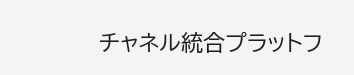チャネル統合プラットフ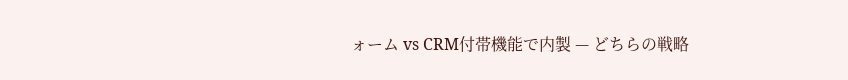ォーム vs CRM付帯機能で内製 — どちらの戦略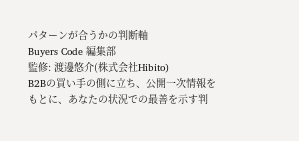パターンが合うかの判断軸
Buyers Code 編集部
監修: 渡邊悠介(株式会社Hibito)
B2Bの買い手の側に立ち、公開一次情報をもとに、あなたの状況での最善を示す判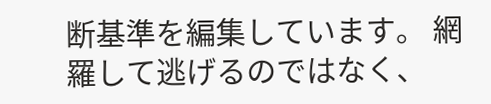断基準を編集しています。 網羅して逃げるのではなく、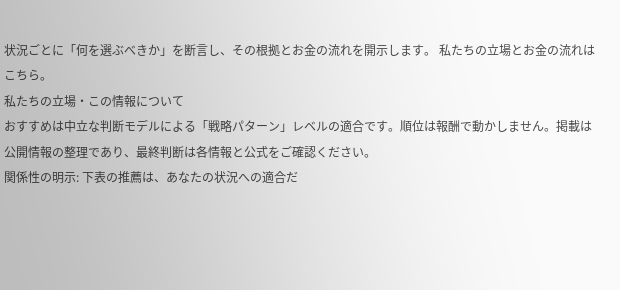状況ごとに「何を選ぶべきか」を断言し、その根拠とお金の流れを開示します。 私たちの立場とお金の流れはこちら。
私たちの立場・この情報について
おすすめは中立な判断モデルによる「戦略パターン」レベルの適合です。順位は報酬で動かしません。掲載は公開情報の整理であり、最終判断は各情報と公式をご確認ください。
関係性の明示: 下表の推薦は、あなたの状況への適合だ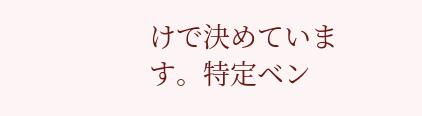けで決めています。特定ベン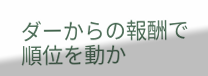ダーからの報酬で順位を動か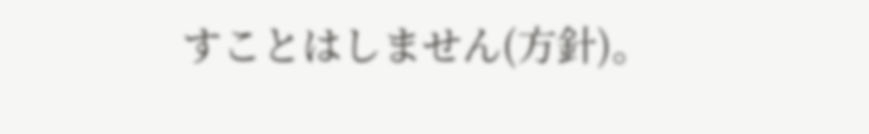すことはしません(方針)。